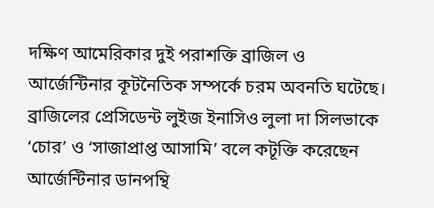দক্ষিণ আমেরিকার দুই পরাশক্তি ব্রাজিল ও আর্জেন্টিনার কূটনৈতিক সম্পর্কে চরম অবনতি ঘটেছে। ব্রাজিলের প্রেসিডেন্ট লুইজ ইনাসিও লুলা দা সিলভাকে ‘চোর’ ও ‘সাজাপ্রাপ্ত আসামি’ বলে কটূক্তি করেছেন আর্জেন্টিনার ডানপন্থি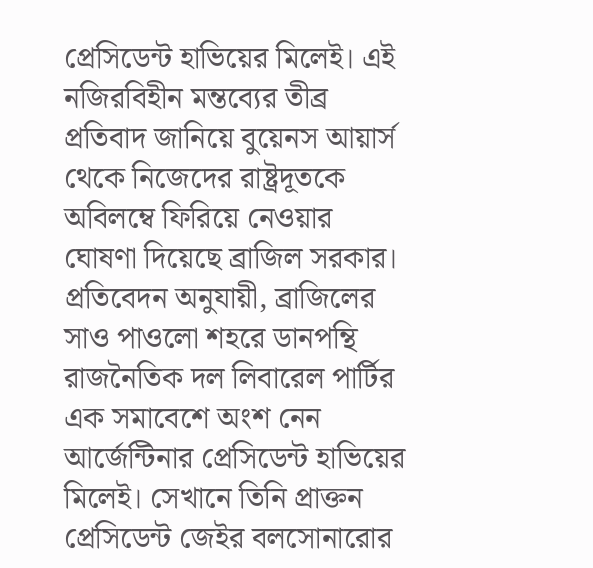প্রেসিডেন্ট হাভিয়ের মিলেই। এই নজিরবিহীন মন্তব্যের তীব্র প্রতিবাদ জানিয়ে বুয়েনস আয়ার্স থেকে নিজেদের রাষ্ট্রদূতকে অবিলম্বে ফিরিয়ে নেওয়ার ঘোষণা দিয়েছে ব্রাজিল সরকার।
প্রতিবেদন অনুযায়ী, ব্রাজিলের সাও পাওলো শহরে ডানপন্থি রাজনৈতিক দল লিবারেল পার্টির এক সমাবেশে অংশ নেন আর্জেন্টিনার প্রেসিডেন্ট হাভিয়ের মিলেই। সেখানে তিনি প্রাক্তন প্রেসিডেন্ট জেইর বলসোনারোর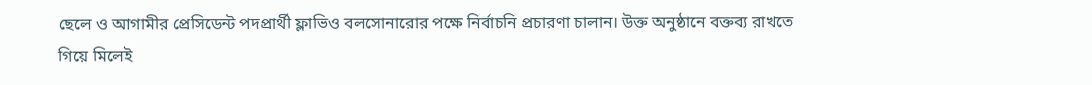ছেলে ও আগামীর প্রেসিডেন্ট পদপ্রার্থী ফ্লাভিও বলসোনারোর পক্ষে নির্বাচনি প্রচারণা চালান। উক্ত অনুষ্ঠানে বক্তব্য রাখতে গিয়ে মিলেই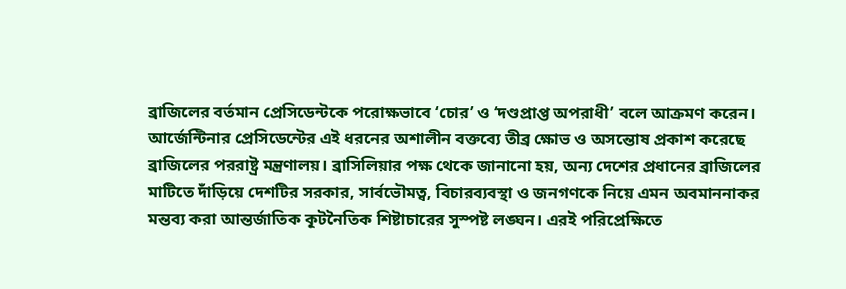ব্রাজিলের বর্তমান প্রেসিডেন্টকে পরোক্ষভাবে ‘চোর’ ও ‘দণ্ডপ্রাপ্ত অপরাধী’ বলে আক্রমণ করেন।
আর্জেন্টিনার প্রেসিডেন্টের এই ধরনের অশালীন বক্তব্যে তীব্র ক্ষোভ ও অসন্তোষ প্রকাশ করেছে ব্রাজিলের পররাষ্ট্র মন্ত্রণালয়। ব্রাসিলিয়ার পক্ষ থেকে জানানো হয়, অন্য দেশের প্রধানের ব্রাজিলের মাটিতে দাঁড়িয়ে দেশটির সরকার, সার্বভৌমত্ব, বিচারব্যবস্থা ও জনগণকে নিয়ে এমন অবমাননাকর মন্তব্য করা আন্তর্জাতিক কূটনৈতিক শিষ্টাচারের সুস্পষ্ট লঙ্ঘন। এরই পরিপ্রেক্ষিতে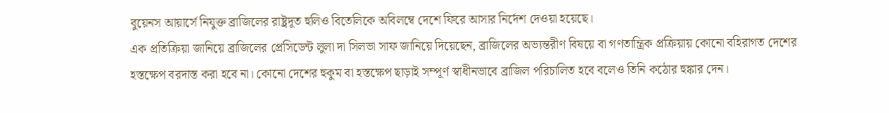বুয়েনস আয়ার্সে নিযুক্ত ব্রাজিলের রাষ্ট্রদূত হুলিও বিতেলিকে অবিলম্বে দেশে ফিরে আসার নির্দেশ দেওয়া হয়েছে।
এক প্রতিক্রিয়া জানিয়ে ব্রাজিলের প্রেসিডেন্ট লুলা দা সিলভা সাফ জানিয়ে দিয়েছেন, ব্রাজিলের অভ্যন্তরীণ বিষয়ে বা গণতান্ত্রিক প্রক্রিয়ায় কোনো বহিরাগত দেশের হস্তক্ষেপ বরদাস্ত করা হবে না। কোনো দেশের হুকুম বা হস্তক্ষেপ ছাড়াই সম্পূর্ণ স্বাধীনভাবে ব্রাজিল পরিচালিত হবে বলেও তিনি কঠোর হুঙ্কার দেন।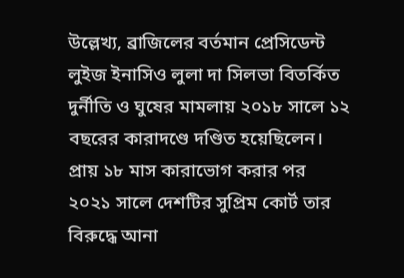উল্লেখ্য, ব্রাজিলের বর্তমান প্রেসিডেন্ট লুইজ ইনাসিও লুলা দা সিলভা বিতর্কিত দুর্নীতি ও ঘুষের মামলায় ২০১৮ সালে ১২ বছরের কারাদণ্ডে দণ্ডিত হয়েছিলেন। প্রায় ১৮ মাস কারাভোগ করার পর ২০২১ সালে দেশটির সুপ্রিম কোর্ট তার বিরুদ্ধে আনা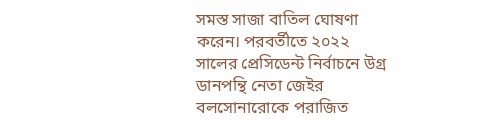সমস্ত সাজা বাতিল ঘোষণা করেন। পরবর্তীতে ২০২২ সালের প্রেসিডেন্ট নির্বাচনে উগ্র ডানপন্থি নেতা জেইর বলসোনারোকে পরাজিত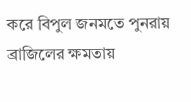করে বিপুল জনমতে পুনরায় ব্রাজিলের ক্ষমতায়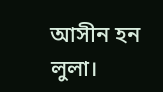আসীন হন লুলা।